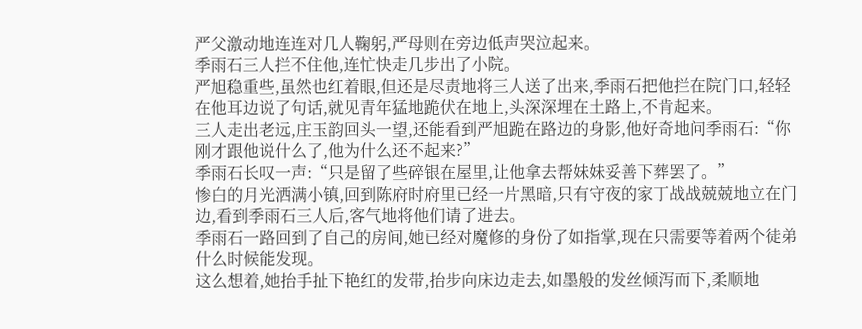严父激动地连连对几人鞠躬,严母则在旁边低声哭泣起来。
季雨石三人拦不住他,连忙快走几步出了小院。
严旭稳重些,虽然也红着眼,但还是尽责地将三人送了出来,季雨石把他拦在院门口,轻轻在他耳边说了句话,就见青年猛地跪伏在地上,头深深埋在土路上,不肯起来。
三人走出老远,庄玉韵回头一望,还能看到严旭跪在路边的身影,他好奇地问季雨石:“你刚才跟他说什么了,他为什么还不起来?”
季雨石长叹一声:“只是留了些碎银在屋里,让他拿去帮妹妹妥善下葬罢了。”
惨白的月光洒满小镇,回到陈府时府里已经一片黑暗,只有守夜的家丁战战兢兢地立在门边,看到季雨石三人后,客气地将他们请了进去。
季雨石一路回到了自己的房间,她已经对魔修的身份了如指掌,现在只需要等着两个徒弟什么时候能发现。
这么想着,她抬手扯下艳红的发带,抬步向床边走去,如墨般的发丝倾泻而下,柔顺地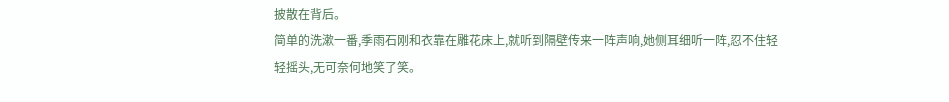披散在背后。
简单的洗漱一番,季雨石刚和衣靠在雕花床上,就听到隔壁传来一阵声响,她侧耳细听一阵,忍不住轻轻摇头,无可奈何地笑了笑。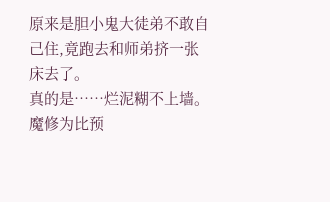原来是胆小鬼大徒弟不敢自己住,竟跑去和师弟挤一张床去了。
真的是……烂泥糊不上墙。
魔修为比预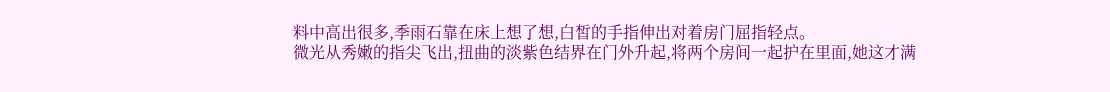料中高出很多,季雨石靠在床上想了想,白皙的手指伸出对着房门屈指轻点。
微光从秀嫩的指尖飞出,扭曲的淡紫色结界在门外升起,将两个房间一起护在里面,她这才满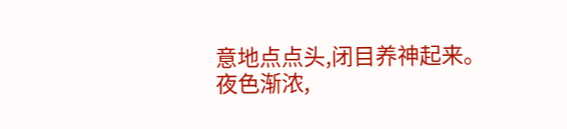意地点点头,闭目养神起来。
夜色渐浓,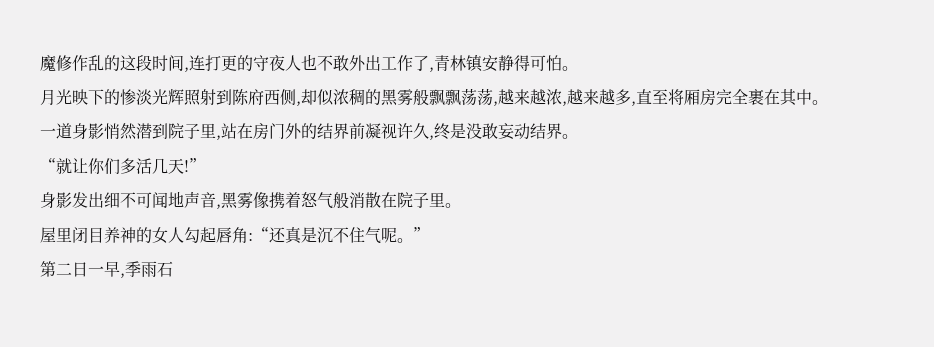魔修作乱的这段时间,连打更的守夜人也不敢外出工作了,青林镇安静得可怕。
月光映下的惨淡光辉照射到陈府西侧,却似浓稠的黑雾般飘飘荡荡,越来越浓,越来越多,直至将厢房完全裹在其中。
一道身影悄然潜到院子里,站在房门外的结界前凝视许久,终是没敢妄动结界。
“就让你们多活几天!”
身影发出细不可闻地声音,黑雾像携着怒气般消散在院子里。
屋里闭目养神的女人勾起唇角:“还真是沉不住气呢。”
第二日一早,季雨石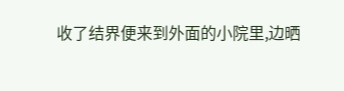收了结界便来到外面的小院里,边晒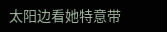太阳边看她特意带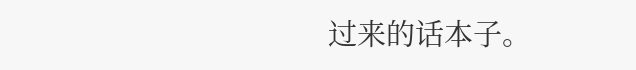过来的话本子。